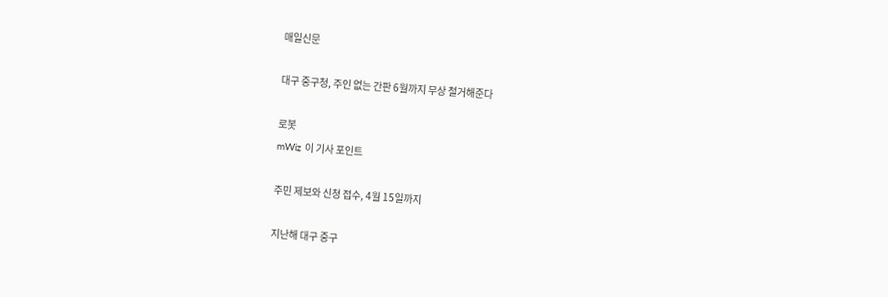매일신문

대구 중구청, 주인 없는 간판 6월까지 무상 철거해준다

로봇
mWiz 이 기사 포인트

주민 제보와 신청 접수, 4월 15일까지

지난해 대구 중구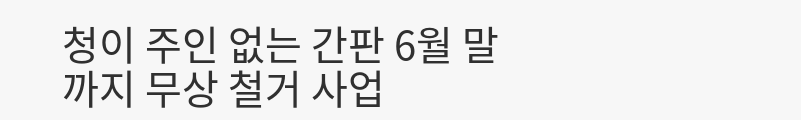청이 주인 없는 간판 6월 말까지 무상 철거 사업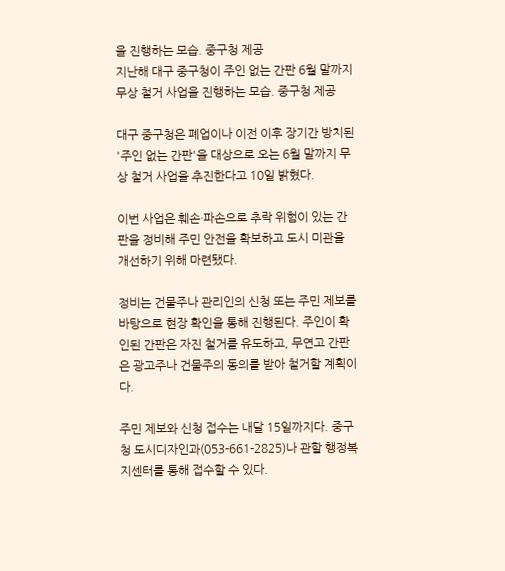을 진행하는 모습. 중구청 제공
지난해 대구 중구청이 주인 없는 간판 6월 말까지 무상 철거 사업을 진행하는 모습. 중구청 제공

대구 중구청은 폐업이나 이전 이후 장기간 방치된 '주인 없는 간판'을 대상으로 오는 6월 말까지 무상 철거 사업을 추진한다고 10일 밝혔다.

이번 사업은 훼손·파손으로 추락 위험이 있는 간판을 정비해 주민 안전을 확보하고 도시 미관을 개선하기 위해 마련됐다.

정비는 건물주나 관리인의 신청 또는 주민 제보를 바탕으로 현장 확인을 통해 진행된다. 주인이 확인된 간판은 자진 철거를 유도하고, 무연고 간판은 광고주나 건물주의 동의를 받아 철거할 계획이다.

주민 제보와 신청 접수는 내달 15일까지다. 중구청 도시디자인과(053-661-2825)나 관할 행정복지센터를 통해 접수할 수 있다.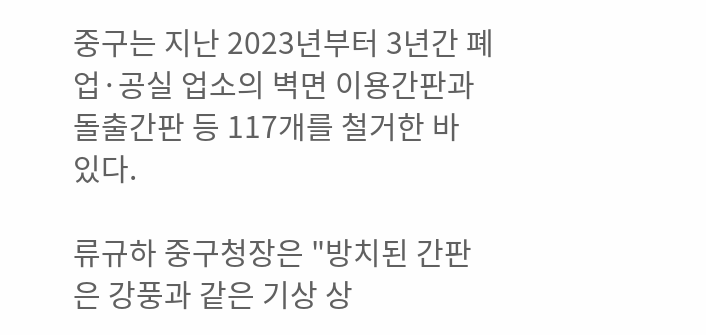중구는 지난 2023년부터 3년간 폐업·공실 업소의 벽면 이용간판과 돌출간판 등 117개를 철거한 바 있다.

류규하 중구청장은 "방치된 간판은 강풍과 같은 기상 상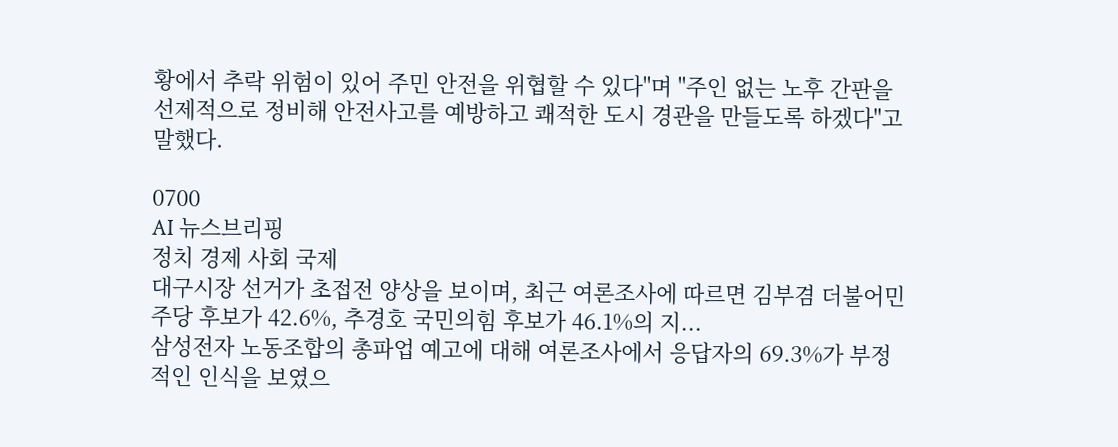황에서 추락 위험이 있어 주민 안전을 위협할 수 있다"며 "주인 없는 노후 간판을 선제적으로 정비해 안전사고를 예방하고 쾌적한 도시 경관을 만들도록 하겠다"고 말했다.

0700
AI 뉴스브리핑
정치 경제 사회 국제
대구시장 선거가 초접전 양상을 보이며, 최근 여론조사에 따르면 김부겸 더불어민주당 후보가 42.6%, 추경호 국민의힘 후보가 46.1%의 지...
삼성전자 노동조합의 총파업 예고에 대해 여론조사에서 응답자의 69.3%가 부정적인 인식을 보였으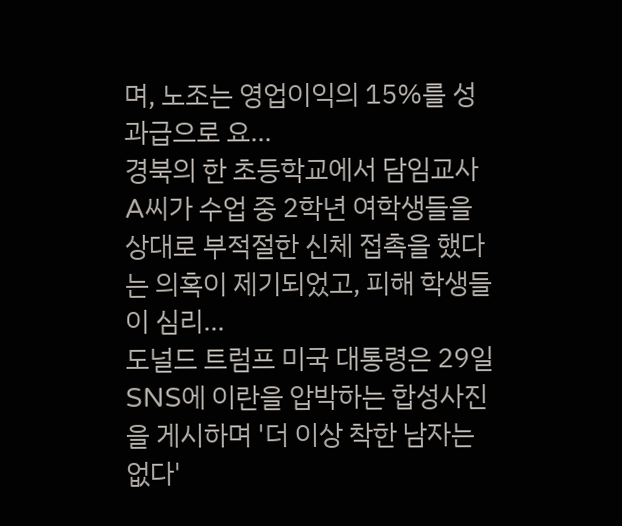며, 노조는 영업이익의 15%를 성과급으로 요...
경북의 한 초등학교에서 담임교사 A씨가 수업 중 2학년 여학생들을 상대로 부적절한 신체 접촉을 했다는 의혹이 제기되었고, 피해 학생들이 심리...
도널드 트럼프 미국 대통령은 29일 SNS에 이란을 압박하는 합성사진을 게시하며 '더 이상 착한 남자는 없다'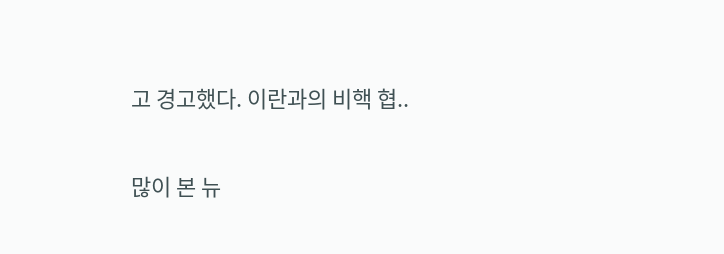고 경고했다. 이란과의 비핵 협..

많이 본 뉴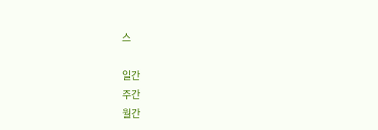스

일간
주간
월간